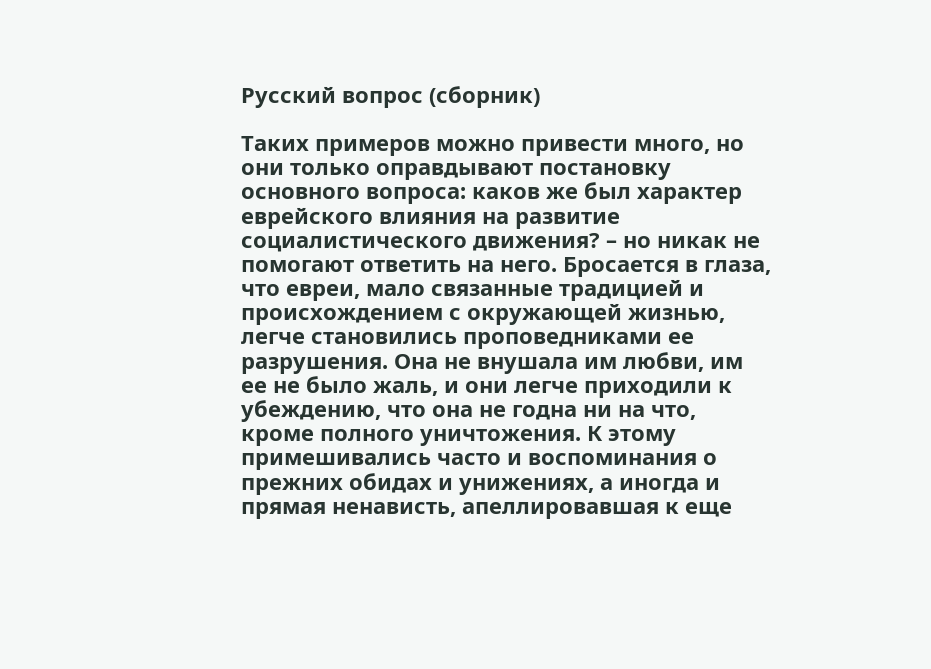Русский вопрос (сборник)

Таких примеров можно привести много, но они только оправдывают постановку основного вопроса: каков же был характер еврейского влияния на развитие социалистического движения? – но никак не помогают ответить на него. Бросается в глаза, что евреи, мало связанные традицией и происхождением с окружающей жизнью, легче становились проповедниками ее разрушения. Она не внушала им любви, им ее не было жаль, и они легче приходили к убеждению, что она не годна ни на что, кроме полного уничтожения. К этому примешивались часто и воспоминания о прежних обидах и унижениях, а иногда и прямая ненависть, апеллировавшая к еще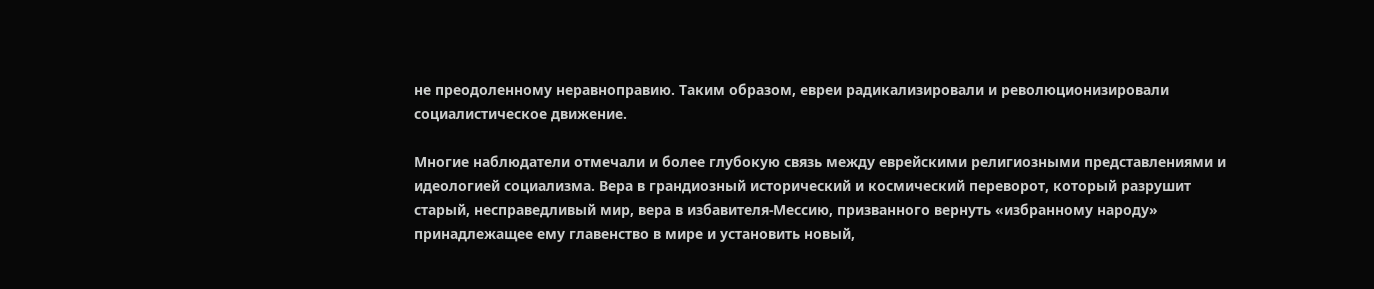не преодоленному неравноправию. Таким образом, евреи радикализировали и революционизировали социалистическое движение.

Многие наблюдатели отмечали и более глубокую связь между еврейскими религиозными представлениями и идеологией социализма. Вера в грандиозный исторический и космический переворот, который разрушит старый, несправедливый мир, вера в избавителя-Мессию, призванного вернуть «избранному народу» принадлежащее ему главенство в мире и установить новый,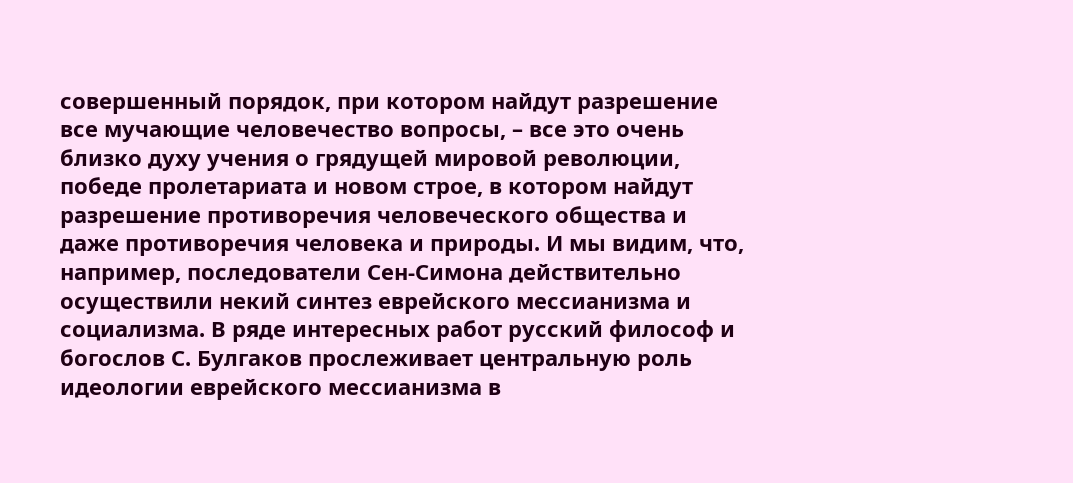совершенный порядок, при котором найдут разрешение все мучающие человечество вопросы, – все это очень близко духу учения о грядущей мировой революции, победе пролетариата и новом строе, в котором найдут разрешение противоречия человеческого общества и даже противоречия человека и природы. И мы видим, что, например, последователи Сен-Симона действительно осуществили некий синтез еврейского мессианизма и социализма. В ряде интересных работ русский философ и богослов С. Булгаков прослеживает центральную роль идеологии еврейского мессианизма в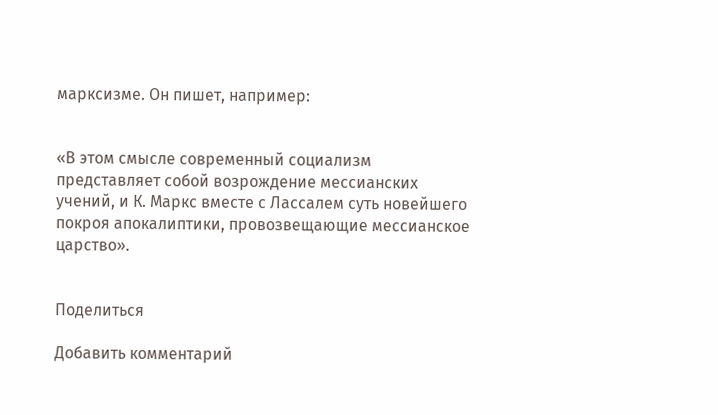марксизме. Он пишет, например:


«В этом смысле современный социализм представляет собой возрождение мессианских учений, и К. Маркс вместе с Лассалем суть новейшего покроя апокалиптики, провозвещающие мессианское царство».


Поделиться

Добавить комментарий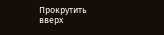Прокрутить вверх